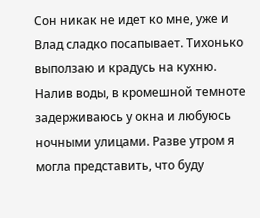Сон никак не идет ко мне, уже и Влад сладко посапывает. Тихонько выползаю и крадусь на кухню. Налив воды, в кромешной темноте задерживаюсь у окна и любуюсь ночными улицами. Разве утром я могла представить, что буду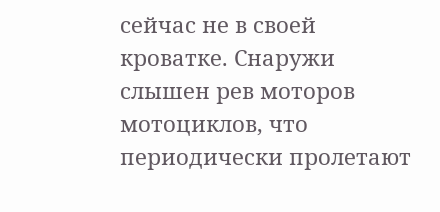сейчас не в своей кроватке. Снаружи слышен рев моторов мотоциклов, что периодически пролетают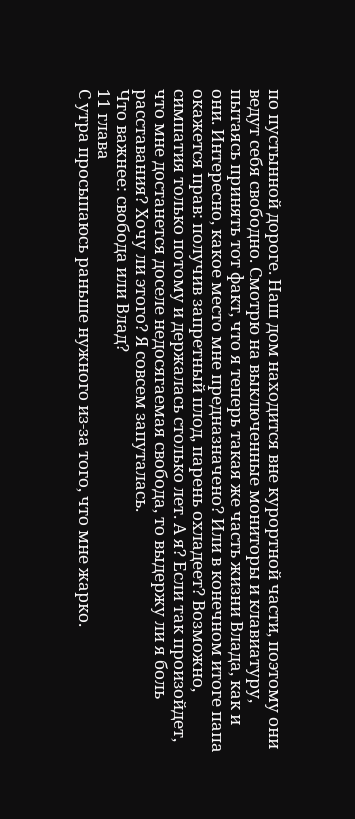по пустынной дороге. Наш дом находится вне курортной части, поэтому они ведут себя свободно. Смотрю на выключенные мониторы и клавиатуру, пытаясь принять тот факт, что я теперь такая же часть жизни Влада, как и они. Интересно, какое место мне предназначено? Или в конечном итоге папа окажется прав: получив запретный плод, парень охладеет? Возможно, симпатия только потому и держалась столько лет. А я? Если так произойдет, что мне достанется доселе недосягаемая свобода, то выдержу ли я боль расставания? Хочу ли этого? Я совсем запуталась.
Что важнее: свобода или Влад?
11 глава
С утра просыпаюсь раньше нужного из-за того, что мне жарко.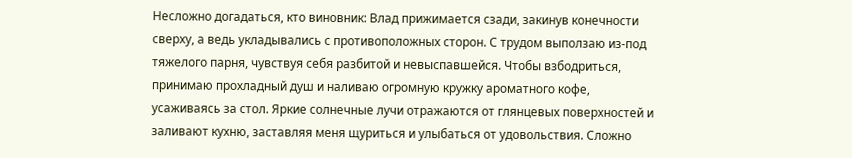Несложно догадаться, кто виновник: Влад прижимается сзади, закинув конечности сверху, а ведь укладывались с противоположных сторон. С трудом выползаю из-под тяжелого парня, чувствуя себя разбитой и невыспавшейся. Чтобы взбодриться, принимаю прохладный душ и наливаю огромную кружку ароматного кофе, усаживаясь за стол. Яркие солнечные лучи отражаются от глянцевых поверхностей и заливают кухню, заставляя меня щуриться и улыбаться от удовольствия. Сложно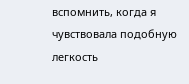вспомнить, когда я чувствовала подобную легкость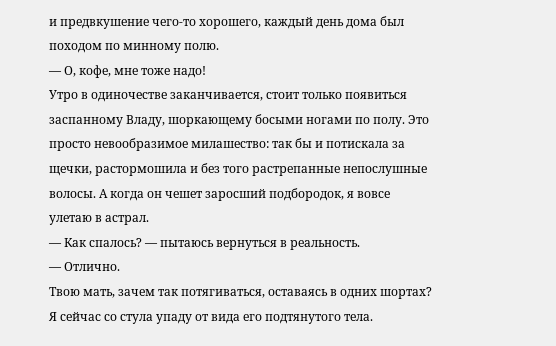и предвкушение чего-то хорошего, каждый день дома был походом по минному полю.
— О, кофе, мне тоже надо!
Утро в одиночестве заканчивается, стоит только появиться заспанному Владу, шоркающему босыми ногами по полу. Это просто невообразимое милашество: так бы и потискала за щечки, растормошила и без того растрепанные непослушные волосы. А когда он чешет заросший подбородок, я вовсе улетаю в астрал.
— Как спалось? — пытаюсь вернуться в реальность.
— Отлично.
Твою мать, зачем так потягиваться, оставаясь в одних шортах? Я сейчас со стула упаду от вида его подтянутого тела.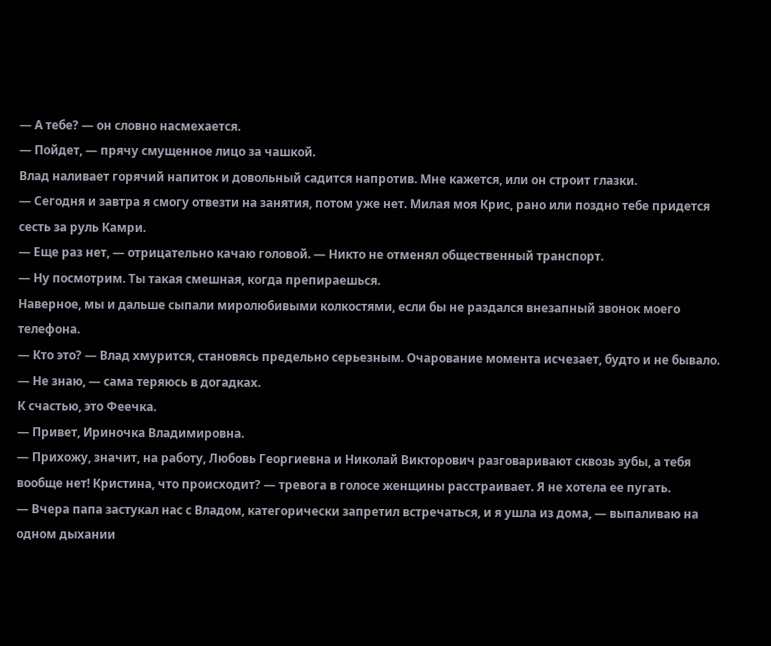— А тебе? — он словно насмехается.
— Пойдет, — прячу смущенное лицо за чашкой.
Влад наливает горячий напиток и довольный садится напротив. Мне кажется, или он строит глазки.
— Сегодня и завтра я смогу отвезти на занятия, потом уже нет. Милая моя Крис, рано или поздно тебе придется сесть за руль Камри.
— Еще раз нет, — отрицательно качаю головой. — Никто не отменял общественный транспорт.
— Ну посмотрим. Ты такая смешная, когда препираешься.
Наверное, мы и дальше сыпали миролюбивыми колкостями, если бы не раздался внезапный звонок моего телефона.
— Кто это? — Влад хмурится, становясь предельно серьезным. Очарование момента исчезает, будто и не бывало.
— Не знаю, — сама теряюсь в догадках.
К счастью, это Феечка.
— Привет, Ириночка Владимировна.
— Прихожу, значит, на работу, Любовь Георгиевна и Николай Викторович разговаривают сквозь зубы, а тебя вообще нет! Кристина, что происходит? — тревога в голосе женщины расстраивает. Я не хотела ее пугать.
— Вчера папа застукал нас с Владом, категорически запретил встречаться, и я ушла из дома, — выпаливаю на одном дыхании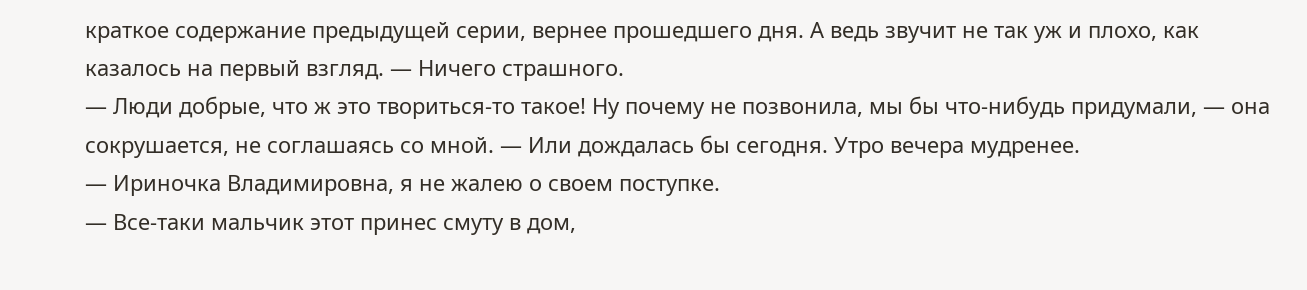краткое содержание предыдущей серии, вернее прошедшего дня. А ведь звучит не так уж и плохо, как казалось на первый взгляд. — Ничего страшного.
— Люди добрые, что ж это твориться-то такое! Ну почему не позвонила, мы бы что-нибудь придумали, — она сокрушается, не соглашаясь со мной. — Или дождалась бы сегодня. Утро вечера мудренее.
— Ириночка Владимировна, я не жалею о своем поступке.
— Все-таки мальчик этот принес смуту в дом,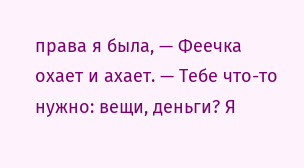права я была, — Феечка охает и ахает. — Тебе что-то нужно: вещи, деньги? Я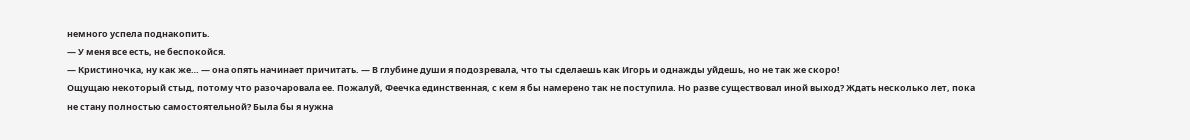немного успела поднакопить.
— У меня все есть, не беспокойся.
— Кристиночка, ну как же… — она опять начинает причитать. — В глубине души я подозревала, что ты сделаешь как Игорь и однажды уйдешь, но не так же скоро!
Ощущаю некоторый стыд, потому что разочаровала ее. Пожалуй, Феечка единственная, с кем я бы намерено так не поступила. Но разве существовал иной выход? Ждать несколько лет, пока не стану полностью самостоятельной? Была бы я нужна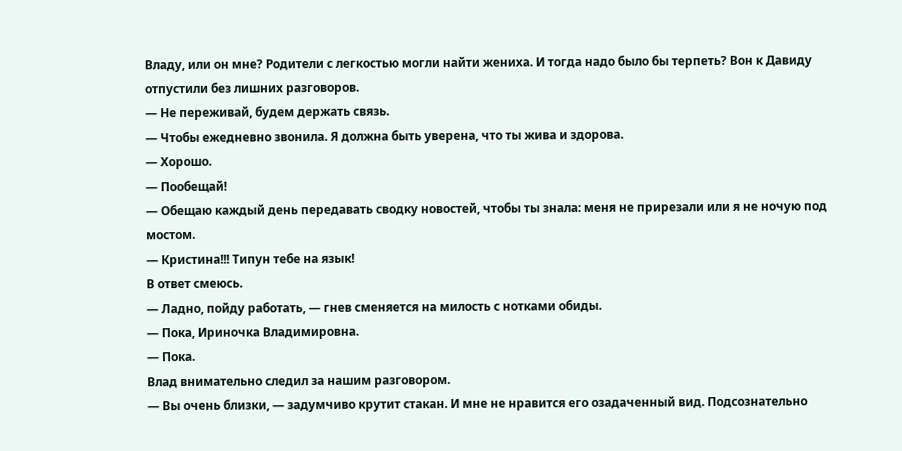Владу, или он мне? Родители с легкостью могли найти жениха. И тогда надо было бы терпеть? Вон к Давиду отпустили без лишних разговоров.
— Не переживай, будем держать связь.
— Чтобы ежедневно звонила. Я должна быть уверена, что ты жива и здорова.
— Хорошо.
— Пообещай!
— Обещаю каждый день передавать сводку новостей, чтобы ты знала: меня не прирезали или я не ночую под мостом.
— Кристина!!! Типун тебе на язык!
В ответ смеюсь.
— Ладно, пойду работать, — гнев сменяется на милость с нотками обиды.
— Пока, Ириночка Владимировна.
— Пока.
Влад внимательно следил за нашим разговором.
— Вы очень близки, — задумчиво крутит стакан. И мне не нравится его озадаченный вид. Подсознательно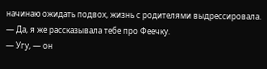начинаю ожидать подвох, жизнь с родителями выдрессировала.
— Да, я же рассказывала тебе про Феечку.
— Угу, — он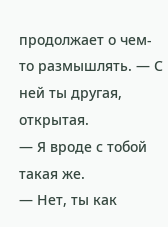продолжает о чем-то размышлять. — С ней ты другая, открытая.
— Я вроде с тобой такая же.
— Нет, ты как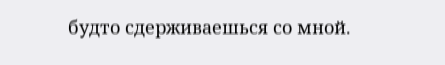будто сдерживаешься со мной.